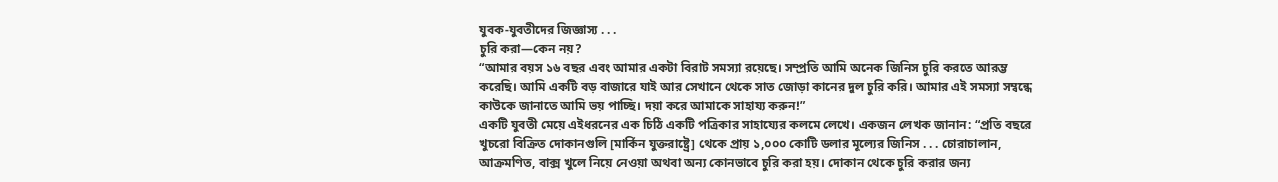যুবক-যুবতীদের জিজ্ঞাস্য . . .
চুরি করা—কেন নয়?
“আমার বয়স ১৬ বছর এবং আমার একটা বিরাট সমস্যা রয়েছে। সম্প্রতি আমি অনেক জিনিস চুরি করতে আরম্ভ করেছি। আমি একটি বড় বাজারে যাই আর সেখানে থেকে সাত জোড়া কানের দুল চুরি করি। আমার এই সমস্যা সম্বন্ধে কাউকে জানাতে আমি ভয় পাচ্ছি। দয়া করে আমাকে সাহায্য করুন!”
একটি যুবতী মেয়ে এইধরনের এক চিঠি একটি পত্রিকার সাহায্যের কলমে লেখে। একজন লেখক জানান: “প্রতি বছরে খুচরো বিক্রিত দোকানগুলি [মার্কিন যুক্তরাষ্ট্রে] থেকে প্রায় ১,০০০ কোটি ডলার মূল্যের জিনিস . . . চোরাচালান, আক্রমণিত, বাক্স খুলে নিয়ে নেওয়া অথবা অন্য কোনভাবে চুরি করা হয়। দোকান থেকে চুরি করার জন্য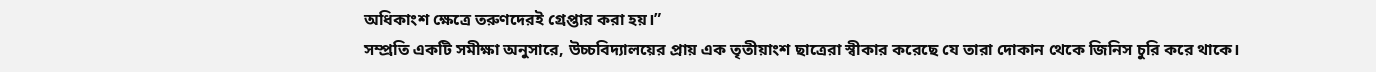অধিকাংশ ক্ষেত্রে তরুণদেরই গ্রেপ্তার করা হয়।”
সম্প্রতি একটি সমীক্ষা অনুসারে, উচ্চবিদ্যালয়ের প্রায় এক তৃতীয়াংশ ছাত্রেরা স্বীকার করেছে যে তারা দোকান থেকে জিনিস চুরি করে থাকে।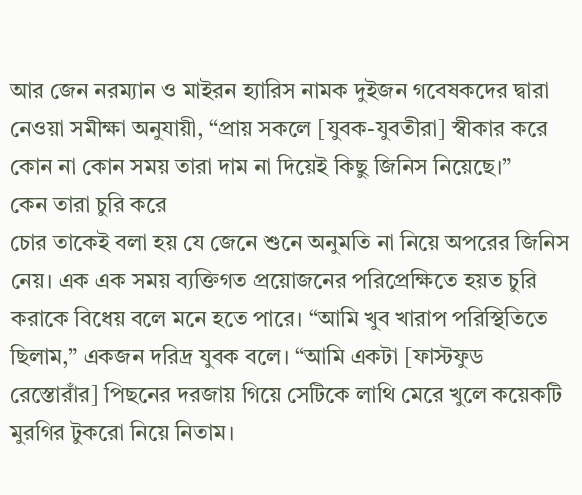আর জেন নরম্যান ও মাইরন হ্যারিস নামক দুইজন গবেষকদের দ্বারা নেওয়া সমীক্ষা অনুযায়ী, “প্রায় সকলে [যুবক-যুবতীরা] স্বীকার করে কোন না কোন সময় তারা দাম না দিয়েই কিছু জিনিস নিয়েছে।”
কেন তারা চুরি করে
চোর তাকেই বলা হয় যে জেনে শুনে অনুমতি না নিয়ে অপরের জিনিস নেয়। এক এক সময় ব্যক্তিগত প্রয়োজনের পরিপ্রেক্ষিতে হয়ত চুরি করাকে বিধেয় বলে মনে হতে পারে। “আমি খুব খারাপ পরিস্থিতিতে ছিলাম,” একজন দরিদ্র যুবক বলে। “আমি একটা [ফাস্টফুড রেস্তোরাঁর] পিছনের দরজায় গিয়ে সেটিকে লাথি মেরে খুলে কয়েকটি মুরগির টুকরো নিয়ে নিতাম।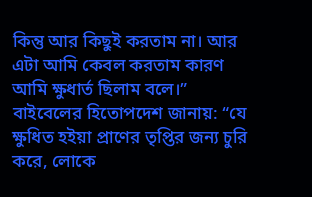কিন্তু আর কিছুই করতাম না। আর এটা আমি কেবল করতাম কারণ আমি ক্ষুধার্ত ছিলাম বলে।”
বাইবেলের হিতোপদেশ জানায়: “যে ক্ষুধিত হইয়া প্রাণের তৃপ্তির জন্য চুরি করে, লোকে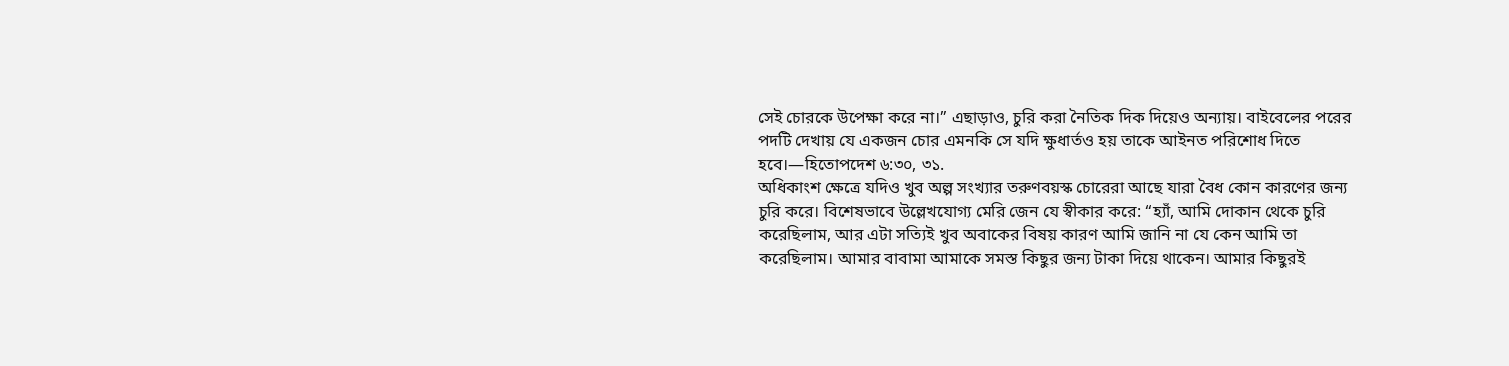সেই চোরকে উপেক্ষা করে না।” এছাড়াও, চুরি করা নৈতিক দিক দিয়েও অন্যায়। বাইবেলের পরের পদটি দেখায় যে একজন চোর এমনকি সে যদি ক্ষুধার্তও হয় তাকে আইনত পরিশোধ দিতে হবে।—হিতোপদেশ ৬:৩০, ৩১.
অধিকাংশ ক্ষেত্রে যদিও খুব অল্প সংখ্যার তরুণবয়স্ক চোরেরা আছে যারা বৈধ কোন কারণের জন্য চুরি করে। বিশেষভাবে উল্লেখযোগ্য মেরি জেন যে স্বীকার করে: “হ্যাঁ, আমি দোকান থেকে চুরি করেছিলাম, আর এটা সত্যিই খুব অবাকের বিষয় কারণ আমি জানি না যে কেন আমি তা করেছিলাম। আমার বাবামা আমাকে সমস্ত কিছুর জন্য টাকা দিয়ে থাকেন। আমার কিছুরই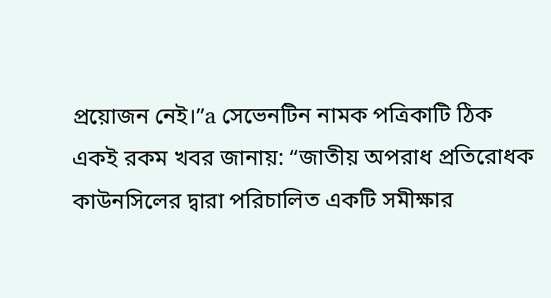প্রয়োজন নেই।”a সেভেনটিন নামক পত্রিকাটি ঠিক একই রকম খবর জানায়: “জাতীয় অপরাধ প্রতিরোধক কাউনসিলের দ্বারা পরিচালিত একটি সমীক্ষার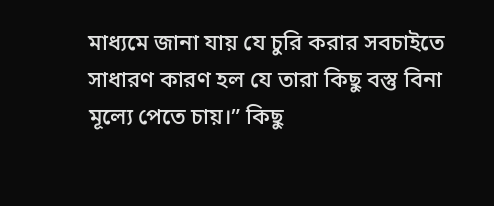মাধ্যমে জানা যায় যে চুরি করার সবচাইতে সাধারণ কারণ হল যে তারা কিছু বস্তু বিনা মূল্যে পেতে চায়।” কিছু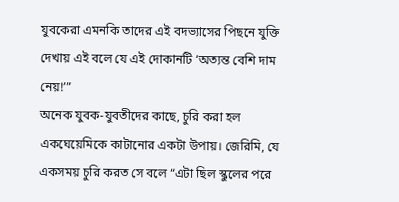যুবকেরা এমনকি তাদের এই বদভ্যাসের পিছনে যুক্তি দেখায় এই বলে যে এই দোকানটি ‘অত্যন্ত বেশি দাম নেয়!’”
অনেক যুবক-যুবতীদের কাছে, চুরি করা হল একঘেয়েমিকে কাটানোর একটা উপায়। জেরিমি, যে একসময় চুরি করত সে বলে “এটা ছিল স্কুলের পরে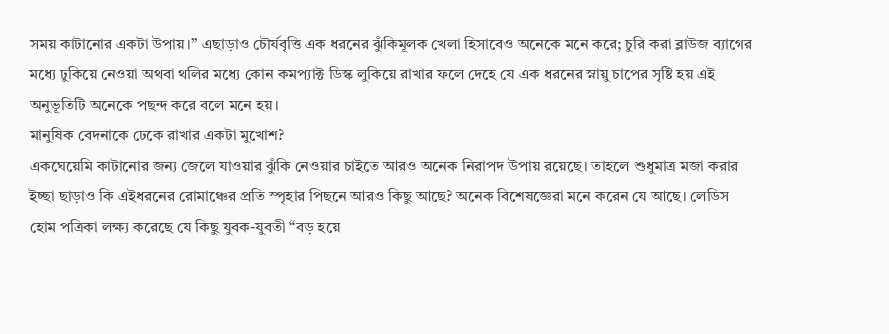সময় কাটানোর একটা উপায়।” এছাড়াও চৌর্যবৃত্তি এক ধরনের ঝুঁকিমূলক খেলা হিসাবেও অনেকে মনে করে; চুরি করা ব্লাউজ ব্যাগের মধ্যে ঢুকিয়ে নেওয়া অথবা থলির মধ্যে কোন কমপ্যাক্ট ডিস্ক লুকিয়ে রাখার ফলে দেহে যে এক ধরনের স্নায়ু চাপের সৃষ্টি হয় এই অনুভূতিটি অনেকে পছন্দ করে বলে মনে হয়।
মানুষিক বেদনাকে ঢেকে রাখার একটা মুখোশ?
একঘেয়েমি কাটানোর জন্য জেলে যাওয়ার ঝুঁকি নেওয়ার চাইতে আরও অনেক নিরাপদ উপায় রয়েছে। তাহলে শুধুমাত্র মজা করার ইচ্ছা ছাড়াও কি এইধরনের রোমাঞ্চের প্রতি স্পৃহার পিছনে আরও কিছু আছে? অনেক বিশেষজ্ঞেরা মনে করেন যে আছে। লেডিস হোম পত্রিকা লক্ষ্য করেছে যে কিছু যুবক-যুবতী “বড় হয়ে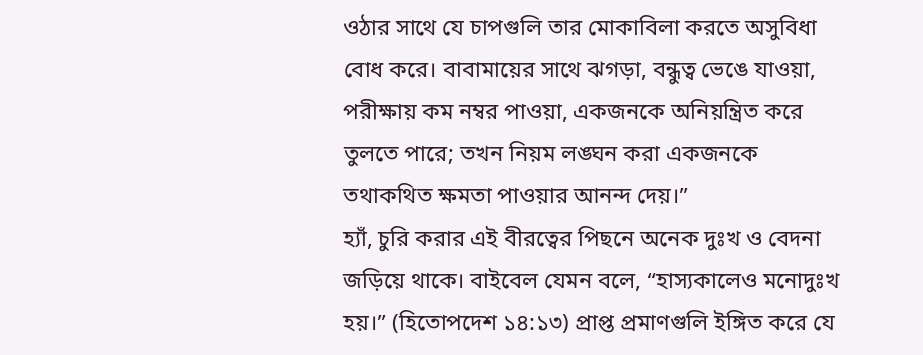ওঠার সাথে যে চাপগুলি তার মোকাবিলা করতে অসুবিধা বোধ করে। বাবামায়ের সাথে ঝগড়া, বন্ধুত্ব ভেঙে যাওয়া, পরীক্ষায় কম নম্বর পাওয়া, একজনকে অনিয়ন্ত্রিত করে তুলতে পারে; তখন নিয়ম লঙ্ঘন করা একজনকে তথাকথিত ক্ষমতা পাওয়ার আনন্দ দেয়।”
হ্যাঁ, চুরি করার এই বীরত্বের পিছনে অনেক দুঃখ ও বেদনা জড়িয়ে থাকে। বাইবেল যেমন বলে, “হাস্যকালেও মনোদুঃখ হয়।” (হিতোপদেশ ১৪:১৩) প্রাপ্ত প্রমাণগুলি ইঙ্গিত করে যে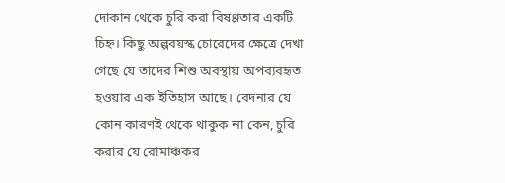দোকান থেকে চুরি করা বিষণ্ণতার একটি চিহ্ন। কিছু অল্পবয়স্ক চোরেদের ক্ষেত্রে দেখা গেছে যে তাদের শিশু অবস্থায় অপব্যবহৃত হওয়ার এক ইতিহাস আছে। বেদনার যে কোন কারণই থেকে থাকুক না কেন, চুরি করার যে রোমাঞ্চকর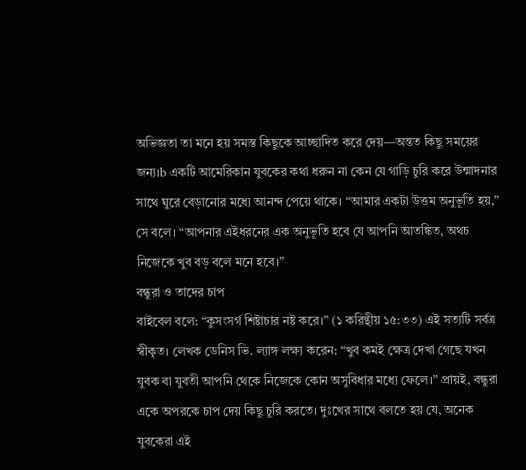অভিজ্ঞতা তা মনে হয় সমস্ত কিছুকে আচ্ছাদিত করে দেয়—অন্তত কিছু সময়ের জন্য।b একটি আমেরিকান যুবকের কথা ধরুন না কেন যে গাড়ি চুরি করে উন্মাদনার সাথে ঘুরে বেড়ানোর মধ্যে আনন্দ পেয়ে থাকে। “আমার একটা উত্তম অনুভূতি হয়,” সে বলে। “আপনার এইধরনের এক অনুভূতি হবে যে আপনি আতঙ্কিত, অথচ নিজেকে খুব বড় বলে মনে হবে।”
বন্ধুরা ও তাদের চাপ
বাইবেল বলে: “কুসংসর্গ শিষ্টাচার নষ্ট করে।” (১ করিন্থীয় ১৫:৩৩) এই সত্যটি সর্বত্র স্বীকৃত। লেখক ডেনিস ভি. ল্যাঙ্গ লক্ষ্য করেন: “খুব কমই ক্ষেত্র দেখা গেছে যখন যুবক বা যুবতী আপনি থেকে নিজেকে কোন অসুবিধার মধ্যে ফেলে।” প্রায়ই, বন্ধুরা একে অপরকে চাপ দেয় কিছু চুরি করতে। দুঃখের সাথে বলতে হয় যে, অনেক যুবকেরা এই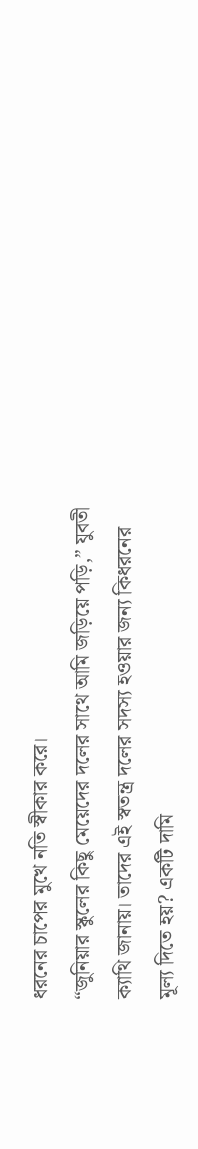ধরনের চাপের মুখে নতি স্বীকার করে।
“জুনিয়ার স্কুলের কিছু মেয়েদের দলের সাথে আমি জড়িয়ে পড়ি,” যুবতী ক্যাথি জানায়। তাদের এই স্বতন্ত্র দলের সদস্য হওয়ার জন্য কিধরনের মূল্য দিতে হয়? একটি দামি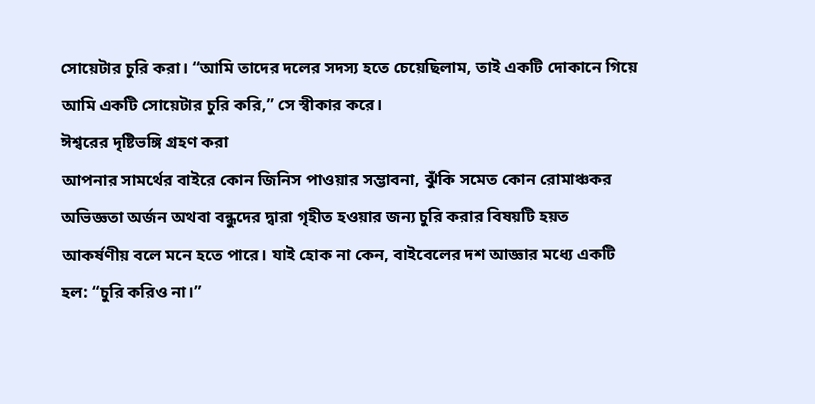সোয়েটার চুরি করা। “আমি তাদের দলের সদস্য হতে চেয়েছিলাম, তাই একটি দোকানে গিয়ে আমি একটি সোয়েটার চুরি করি,” সে স্বীকার করে।
ঈশ্বরের দৃষ্টিভঙ্গি গ্রহণ করা
আপনার সামর্থের বাইরে কোন জিনিস পাওয়ার সম্ভাবনা, ঝুঁকি সমেত কোন রোমাঞ্চকর অভিজ্ঞতা অর্জন অথবা বন্ধুদের দ্বারা গৃহীত হওয়ার জন্য চুরি করার বিষয়টি হয়ত আকর্ষণীয় বলে মনে হতে পারে। যাই হোক না কেন, বাইবেলের দশ আজ্ঞার মধ্যে একটি হল: “চুরি করিও না।”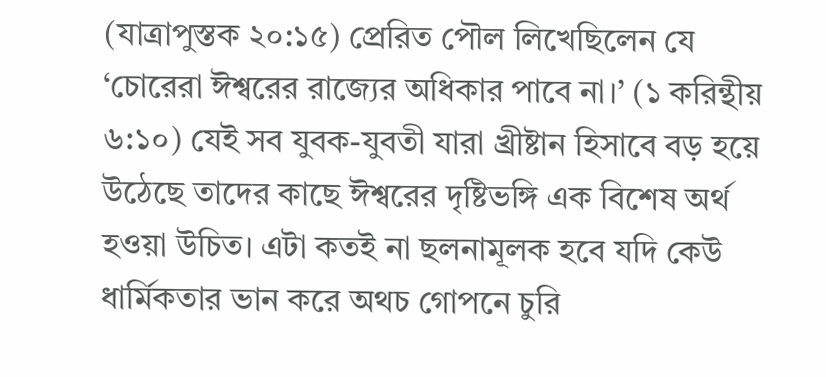(যাত্রাপুস্তক ২০:১৫) প্রেরিত পৌল লিখেছিলেন যে ‘চোরেরা ঈশ্বরের রাজ্যের অধিকার পাবে না।’ (১ করিন্থীয় ৬:১০) যেই সব যুবক-যুবতী যারা খ্রীষ্টান হিসাবে বড় হয়ে উঠেছে তাদের কাছে ঈশ্বরের দৃষ্টিভঙ্গি এক বিশেষ অর্থ হওয়া উচিত। এটা কতই না ছলনামূলক হবে যদি কেউ ধার্মিকতার ভান করে অথচ গোপনে চুরি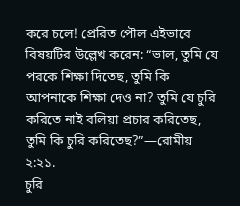করে চলে! প্রেরিত পৌল এইভাবে বিষয়টির উল্লেখ করেন: “ভাল, তুমি যে পরকে শিক্ষা দিতেছ, তুমি কি আপনাকে শিক্ষা দেও না? তুমি যে চুরি করিতে নাই বলিয়া প্রচার করিতেছ, তুমি কি চুরি করিতেছ?”—রোমীয় ২:২১.
চুরি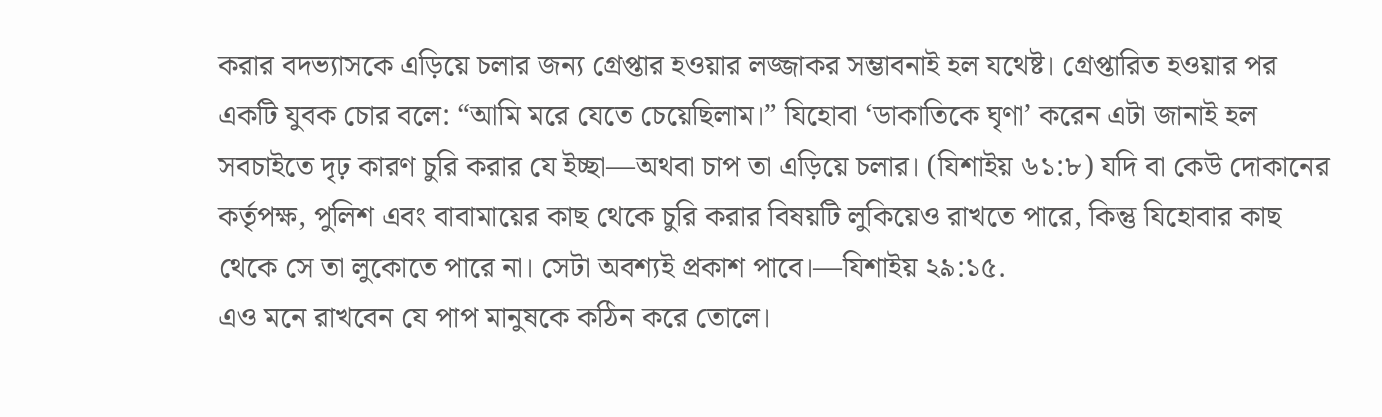করার বদভ্যাসকে এড়িয়ে চলার জন্য গ্রেপ্তার হওয়ার লজ্জাকর সম্ভাবনাই হল যথেষ্ট। গ্রেপ্তারিত হওয়ার পর একটি যুবক চোর বলে: “আমি মরে যেতে চেয়েছিলাম।” যিহোবা ‘ডাকাতিকে ঘৃণা’ করেন এটা জানাই হল সবচাইতে দৃঢ় কারণ চুরি করার যে ইচ্ছা—অথবা চাপ তা এড়িয়ে চলার। (যিশাইয় ৬১:৮) যদি বা কেউ দোকানের কর্তৃপক্ষ, পুলিশ এবং বাবামায়ের কাছ থেকে চুরি করার বিষয়টি লুকিয়েও রাখতে পারে, কিন্তু যিহোবার কাছ থেকে সে তা লুকোতে পারে না। সেটা অবশ্যই প্রকাশ পাবে।—যিশাইয় ২৯:১৫.
এও মনে রাখবেন যে পাপ মানুষকে কঠিন করে তোলে।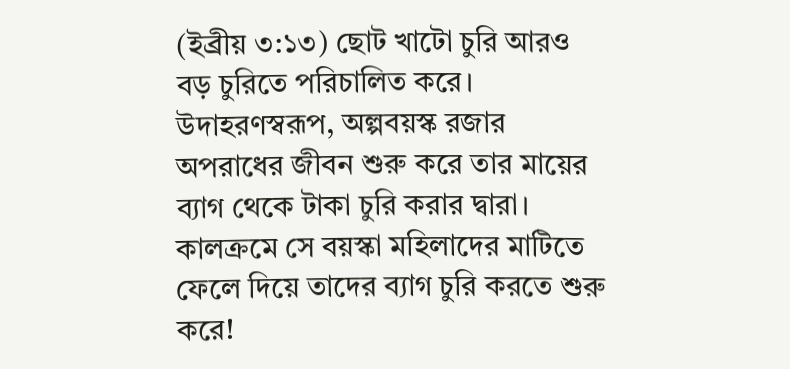(ইব্রীয় ৩:১৩) ছোট খাটো চুরি আরও বড় চুরিতে পরিচালিত করে। উদাহরণস্বরূপ, অল্পবয়স্ক রজার অপরাধের জীবন শুরু করে তার মায়ের ব্যাগ থেকে টাকা চুরি করার দ্বারা। কালক্রমে সে বয়স্কা মহিলাদের মাটিতে ফেলে দিয়ে তাদের ব্যাগ চুরি করতে শুরু করে!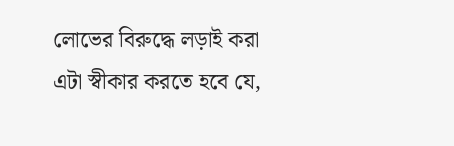লোভের বিরুদ্ধে লড়াই করা
এটা স্বীকার করতে হবে যে,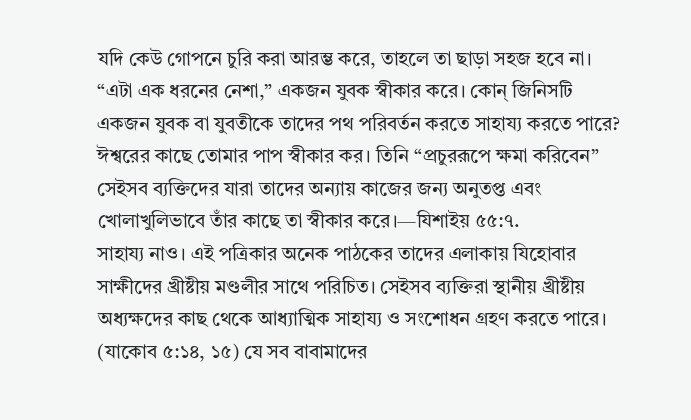যদি কেউ গোপনে চুরি করা আরম্ভ করে, তাহলে তা ছাড়া সহজ হবে না। “এটা এক ধরনের নেশা,” একজন যুবক স্বীকার করে। কোন্ জিনিসটি একজন যুবক বা যুবতীকে তাদের পথ পরিবর্তন করতে সাহায্য করতে পারে?
ঈশ্বরের কাছে তোমার পাপ স্বীকার কর। তিনি “প্রচুররূপে ক্ষমা করিবেন” সেইসব ব্যক্তিদের যারা তাদের অন্যায় কাজের জন্য অনুতপ্ত এবং খোলাখুলিভাবে তাঁর কাছে তা স্বীকার করে।—যিশাইয় ৫৫:৭.
সাহায্য নাও। এই পত্রিকার অনেক পাঠকের তাদের এলাকায় যিহোবার সাক্ষীদের খ্রীষ্টীয় মণ্ডলীর সাথে পরিচিত। সেইসব ব্যক্তিরা স্থানীয় খ্রীষ্টীয় অধ্যক্ষদের কাছ থেকে আধ্যাত্মিক সাহায্য ও সংশোধন গ্রহণ করতে পারে। (যাকোব ৫:১৪, ১৫) যে সব বাবামাদের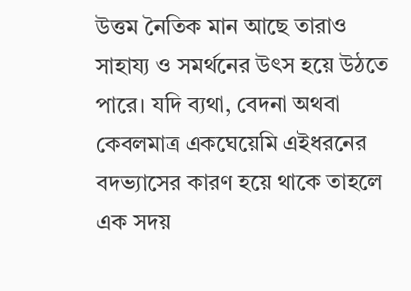উত্তম নৈতিক মান আছে তারাও সাহায্য ও সমর্থনের উৎস হয়ে উঠতে পারে। যদি ব্যথা, বেদনা অথবা কেবলমাত্র একঘেয়েমি এইধরনের বদভ্যাসের কারণ হয়ে থাকে তাহলে এক সদয়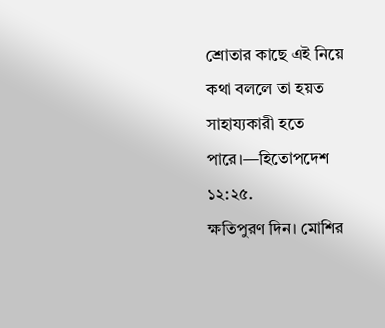শ্রোতার কাছে এই নিয়ে কথা বললে তা হয়ত সাহায্যকারী হতে পারে।—হিতোপদেশ ১২:২৫.
ক্ষতিপুরণ দিন। মোশির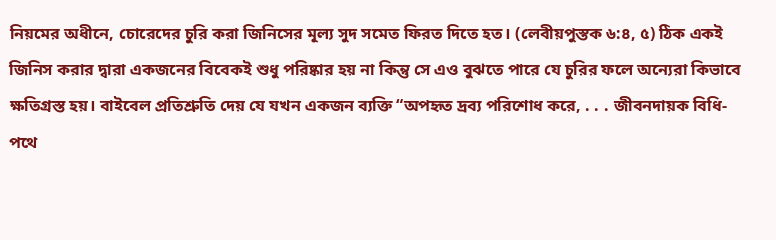নিয়মের অধীনে, চোরেদের চুরি করা জিনিসের মূল্য সুদ সমেত ফিরত দিতে হত। (লেবীয়পুস্তক ৬:৪, ৫) ঠিক একই জিনিস করার দ্বারা একজনের বিবেকই শুধু পরিষ্কার হয় না কিন্তু সে এও বুঝতে পারে যে চুরির ফলে অন্যেরা কিভাবে ক্ষতিগ্রস্ত হয়। বাইবেল প্রতিশ্রুতি দেয় যে যখন একজন ব্যক্তি “অপহৃত দ্রব্য পরিশোধ করে, . . . জীবনদায়ক বিধি-পথে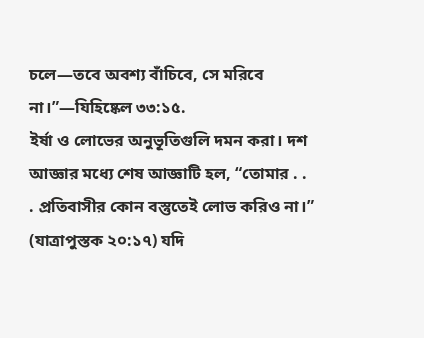চলে—তবে অবশ্য বাঁচিবে, সে মরিবে না।”—যিহিষ্কেল ৩৩:১৫.
ইর্ষা ও লোভের অনুভূতিগুলি দমন করা। দশ আজ্ঞার মধ্যে শেষ আজ্ঞাটি হল, “তোমার . . . প্রতিবাসীর কোন বস্তুতেই লোভ করিও না।” (যাত্রাপুস্তক ২০:১৭) যদি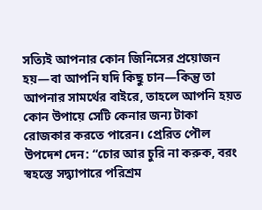সত্যিই আপনার কোন জিনিসের প্রয়োজন হয়—বা আপনি যদি কিছু চান—কিন্তু তা আপনার সামর্থের বাইরে, তাহলে আপনি হয়ত কোন উপায়ে সেটি কেনার জন্য টাকা রোজকার করতে পারেন। প্রেরিত পৌল উপদেশ দেন: “চোর আর চুরি না করুক, বরং স্বহস্তে সদ্ব্যাপারে পরিশ্রম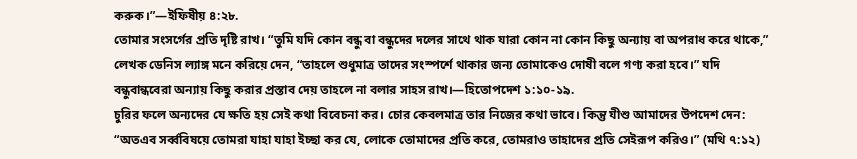করুক।”—ইফিষীয় ৪:২৮.
তোমার সংসর্গের প্রতি দৃষ্টি রাখ। “তুমি যদি কোন বন্ধু বা বন্ধুদের দলের সাথে থাক যারা কোন না কোন কিছু অন্যায় বা অপরাধ করে থাকে,” লেখক ডেনিস ল্যাঙ্গ মনে করিয়ে দেন, “তাহলে শুধুমাত্র তাদের সংস্পর্শে থাকার জন্য তোমাকেও দোষী বলে গণ্য করা হবে।” যদি বন্ধুবান্ধবেরা অন্যায় কিছু করার প্রস্তাব দেয় তাহলে না বলার সাহস রাখ।—হিতোপদেশ ১:১০-১৯.
চুরির ফলে অন্যদের যে ক্ষতি হয় সেই কথা বিবেচনা কর। চোর কেবলমাত্র তার নিজের কথা ভাবে। কিন্তু যীশু আমাদের উপদেশ দেন: “অতএব সর্ব্ববিষয়ে তোমরা যাহা যাহা ইচ্ছা কর যে, লোকে তোমাদের প্রতি করে, তোমরাও তাহাদের প্রতি সেইরূপ করিও।” (মথি ৭:১২)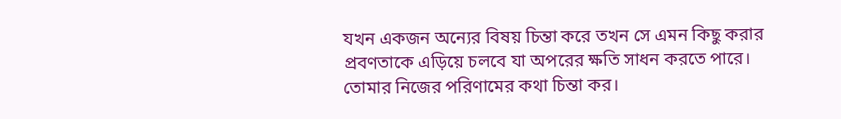যখন একজন অন্যের বিষয় চিন্তা করে তখন সে এমন কিছু করার প্রবণতাকে এড়িয়ে চলবে যা অপরের ক্ষতি সাধন করতে পারে।
তোমার নিজের পরিণামের কথা চিন্তা কর।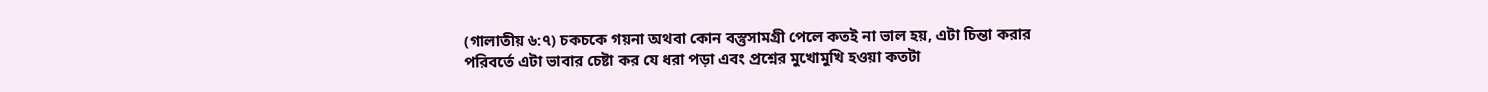(গালাতীয় ৬:৭) চকচকে গয়না অথবা কোন বস্তুসামগ্রী পেলে কতই না ভাল হয়, এটা চিন্তা করার পরিবর্তে এটা ভাবার চেষ্টা কর যে ধরা পড়া এবং প্রশ্নের মুখোমুখি হওয়া কতটা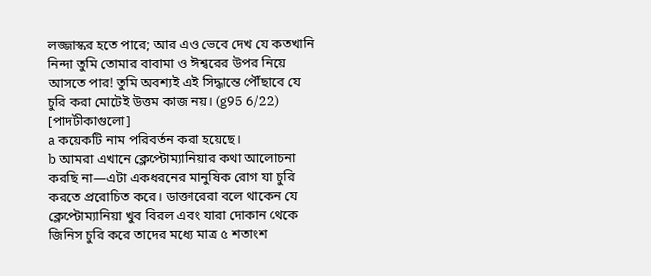লজ্জাস্কর হতে পারে; আর এও ভেবে দেখ যে কতখানি নিন্দা তুমি তোমার বাবামা ও ঈশ্বরের উপর নিয়ে আসতে পার! তুমি অবশ্যই এই সিদ্ধান্তে পৌঁছাবে যে চুরি করা মোটেই উত্তম কাজ নয়। (g95 6/22)
[পাদটীকাগুলো]
a কয়েকটি নাম পরিবর্তন করা হয়েছে।
b আমরা এখানে ক্লেপ্টোম্যানিয়ার কথা আলোচনা করছি না—এটা একধরনের মানুষিক রোগ যা চুরি করতে প্ররোচিত করে। ডাক্তারেরা বলে থাকেন যে ক্লেপ্টোম্যানিয়া খুব বিরল এবং যারা দোকান থেকে জিনিস চুরি করে তাদের মধ্যে মাত্র ৫ শতাংশ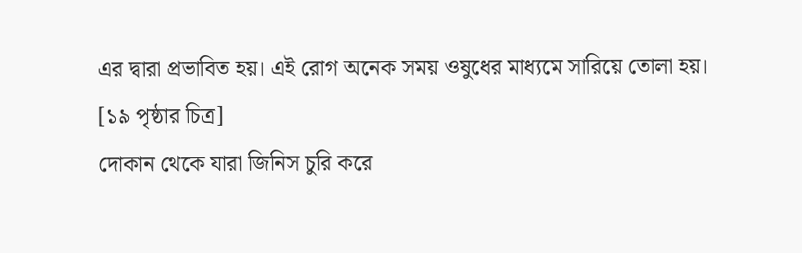এর দ্বারা প্রভাবিত হয়। এই রোগ অনেক সময় ওষুধের মাধ্যমে সারিয়ে তোলা হয়।
[১৯ পৃষ্ঠার চিত্র]
দোকান থেকে যারা জিনিস চুরি করে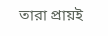তারা প্রায়ই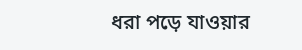ধরা পড়ে যাওয়ার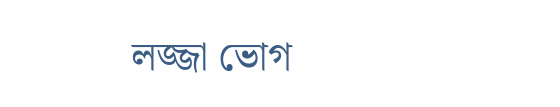লজ্জা ভোগ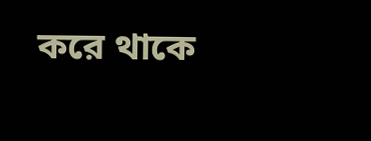করে থাকে